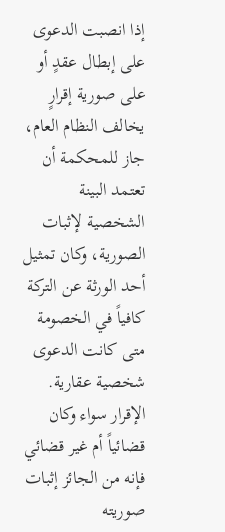إذا انصبت الدعوى على إبطال عقدٍ أو على صورية إقرارٍ يخالف النظام العام، جاز للمحكمة أن تعتمد البينة الشخصية لإثبات الصورية، وكان تمثيل أحد الورثة عن التركة كافياً في الخصومة متى كانت الدعوى شخصية عقارية.
الإقرار سواء وكان قضائياً أم غير قضائي فإنه من الجائز إثبات صوريته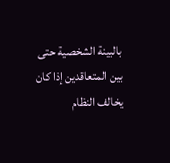بالبينة الشخصية حتى بين المتعاقدين إذا كان يخالف النظام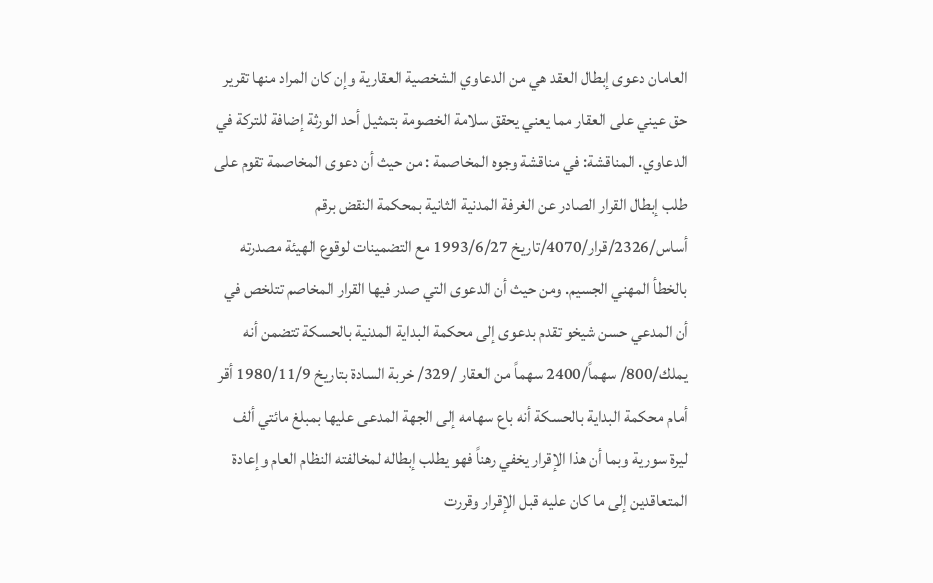العامان دعوى إبطال العقد هي من الدعاوي الشخصية العقارية وإن كان المراد منها تقرير حق عيني على العقار مما يعني يحقق سلامة الخصومة بتمثيل أحد الورثة إضافة للتركة في الدعاوي. المناقشة: في مناقشة وجوه المخاصمة : من حيث أن دعوى المخاصمة تقوم على طلب إبطال القرار الصادر عن الغرفة المدنية الثانية بمحكمة النقض برقم أساس/2326/قرار/4070/تاريخ 1993/6/27 مع التضمينات لوقوع الهيئة مصدرته بالخطأ المهني الجسيم. ومن حيث أن الدعوى التي صدر فيها القرار المخاصم تتلخص في أن المدعي حسن شيخو تقدم بدعوى إلى محكمة البداية المدنية بالحسكة تتضمن أنه يملك/800/ سهماً/2400 سهماً من العقار /329/ خربة السادة بتاريخ 1980/11/9 أقر أمام محكمة البداية بالحسكة أنه باع سهامه إلى الجهة المدعى عليها بمبلغ مائتي ألف ليرة سورية وبما أن هذا الإقرار يخفي رهناً فهو يطلب إبطاله لمخالفته النظام العام وإعادة المتعاقدين إلى ما كان عليه قبل الإقرار وقررت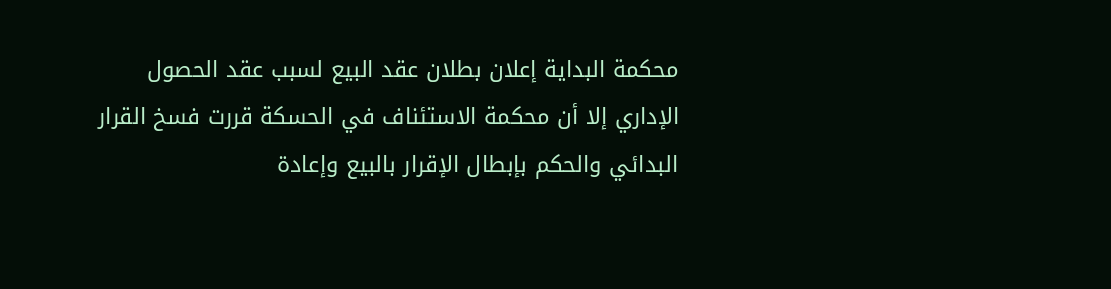محكمة البداية إعلان بطلان عقد البيع لسبب عقد الحصول الإداري إلا أن محكمة الاستئناف في الحسكة قررت فسخ القرار البدائي والحكم بإبطال الإقرار بالبيع وإعادة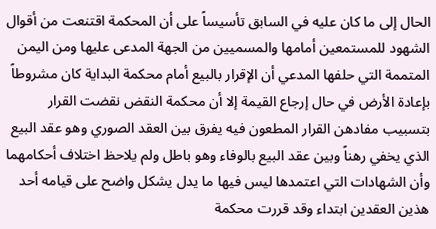الحال إلى ما كان عليه في السابق تأسيساً على أن المحكمة اقتنعت من أقوال الشهود للمستمعين أمامها والمسميين من الجهة المدعى عليها ومن اليمن المتممة التي حلفها المدعي أن الإقرار بالبيع أمام محكمة البداية كان مشروطاً بإعادة الأرض في حال إرجاع القيمة إلا أن محكمة النقض نقضت القرار بتسبيب مفادهن القرار المطعون فيه يفرق بين العقد الصوري وهو عقد البيع الذي يخفي رهناً وبين عقد البيع بالوفاء وهو باطل ولم يلاحظ اختلاف أحكامهما وأن الشهادات التي اعتمدها ليس فيها ما يدل يشكل واضح على قيامه أحد هذين العقدين ابتداء وقد قررت محكمة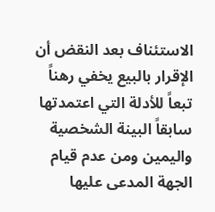الاستئناف بعد النقض أن الإقرار بالبيع يخفي رهناً تبعاً للأدلة التي اعتمدتها سابقاً البينة الشخصية واليمين ومن عدم قيام الجهة المدعى عليها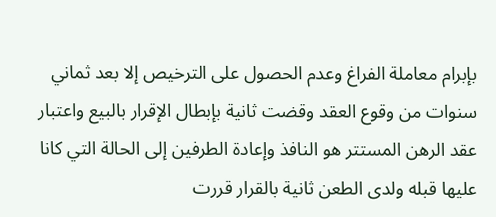بإبرام معاملة الفراغ وعدم الحصول على الترخيص إلا بعد ثماني سنوات من وقوع العقد وقضت ثانية بإبطال الإقرار بالبيع واعتبار عقد الرهن المستتر هو النافذ وإعادة الطرفين إلى الحالة التي كانا عليها قبله ولدى الطعن ثانية بالقرار قررت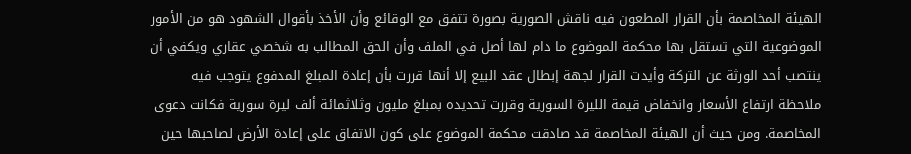الهيئة المخاصمة بأن القرار المطعون فيه ناقش الصورية بصورة تتفق مع الوقائع وأن الأخذ بأقوال الشهود هو من الأمور الموضوعية التي تستقل بها محكمة الموضوع ما دام لها أصل في الملف وأن الحق المطالب به شخصي عقاري ويكفي أن ينتصب أحد الورثة عن التركة وأيدت القرار لجهة إبطال عقد البيع إلا أنها قررت بأن إعادة المبلغ المدفوع يتوجب فيه ملاحظة ارتفاع الأسعار وانخفاض قيمة الليرة السورية وقررت تحديده بمبلغ مليون وثلاثمائة ألف ليرة سورية فكانت دعوى المخاصمة. ومن حيث أن الهيئة المخاصمة قد صادقت محكمة الموضوع على كون الاتفاق على إعادة الأرض لصاحبها حين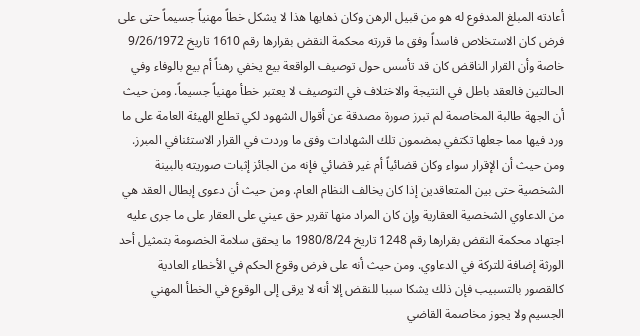أعادته المبلغ المدفوع له هو من قبيل الرهن وكان ذهابها هذا لا يشكل خطاً مهنياً جسيماً حتى على فرض كان الاستخلاص فاسداً وفق ما قررته محكمة النقض بقرارها رقم 1610 تاريخ 9/26/1972 خاصة وأن القرار الناقض كان قد تأسس حول توصيف الواقعة بيع يخفي رهناً أم بيع بالوفاء وفي الحالتين فالعقد باطل في النتيجة والاختلاف في التوصيف لا يعتبر خطأ مهنياً جسيماً. ومن حيث أن الجهة طالبة المخاصمة لم تبرز صورة مصدقة عن أقوال الشهود لكي تطلع الهيئة العامة على ما ورد فيها مما جعلها تكتفي بمضمون تلك الشهادات وفق ما وردت في القرار الاستئنافي المبرز. ومن حيث أن الإقرار سواء وكان قضائياً أم غير قضائي فإنه من الجائز إثبات صوريته بالبينة الشخصية حتى بين المتعاقدين إذا كان يخالف النظام العام. ومن حيث أن دعوى إبطال العقد هي من الدعاوي الشخصية العقارية وإن كان المراد منها تقرير حق عيني على العقار على ما جرى عليه اجتهاد محكمة النقض بقرارها رقم 1248 تاريخ 1980/8/24 ما يحقق سلامة الخصومة بتمثيل أحد الورثة إضافة للتركة في الدعاوي. ومن حيث أنه على فرض وقوع الحكم في الأخطاء العادية كالقصور بالتسبيب فإن ذلك يشكا سببا للنقض إلا أنه لا يرقى إلى الوقوع في الخطأ المهني الجسيم ولا يجوز مخاصمة القاضي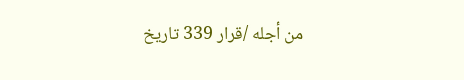من أجله /قرار 339 تاريخ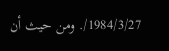1984/3/27/. ومن حيث أن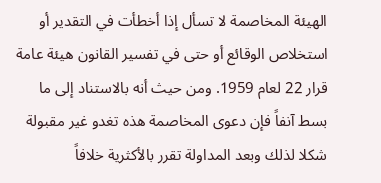الهيئة المخاصمة لا تسأل إذا أخطأت في التقدير أو استخلاص الوقائع أو حتى في تفسير القانون هيئة عامة قرار 22 لعام 1959. ومن حيث أنه بالاستناد إلى ما بسط آنفاً فإن دعوى المخاصمة هذه تغدو غير مقبولة شكلا لذلك وبعد المداولة تقرر بالأكثرية خلافاً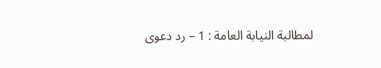لمطالبة النيابة العامة : 1 – رد دعوى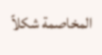المخاصمة شكلاً